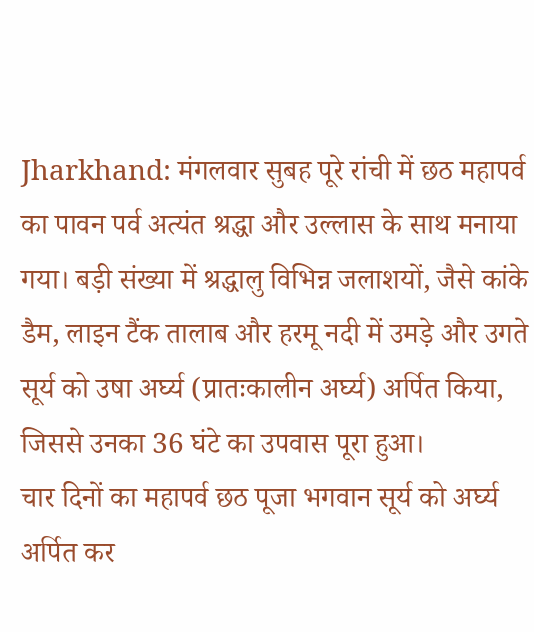Jharkhand: मंगलवार सुबह पूरे रांची में छठ महापर्व का पावन पर्व अत्यंत श्रद्धा और उल्लास के साथ मनाया गया। बड़ी संख्या में श्रद्धालु विभिन्न जलाशयों, जैसे कांके डैम, लाइन टैंक तालाब और हरमू नदी में उमड़े और उगते सूर्य को उषा अर्घ्य (प्रातःकालीन अर्घ्य) अर्पित किया, जिससे उनका 36 घंटे का उपवास पूरा हुआ।
चार दिनों का महापर्व छठ पूजा भगवान सूर्य को अर्घ्य अर्पित कर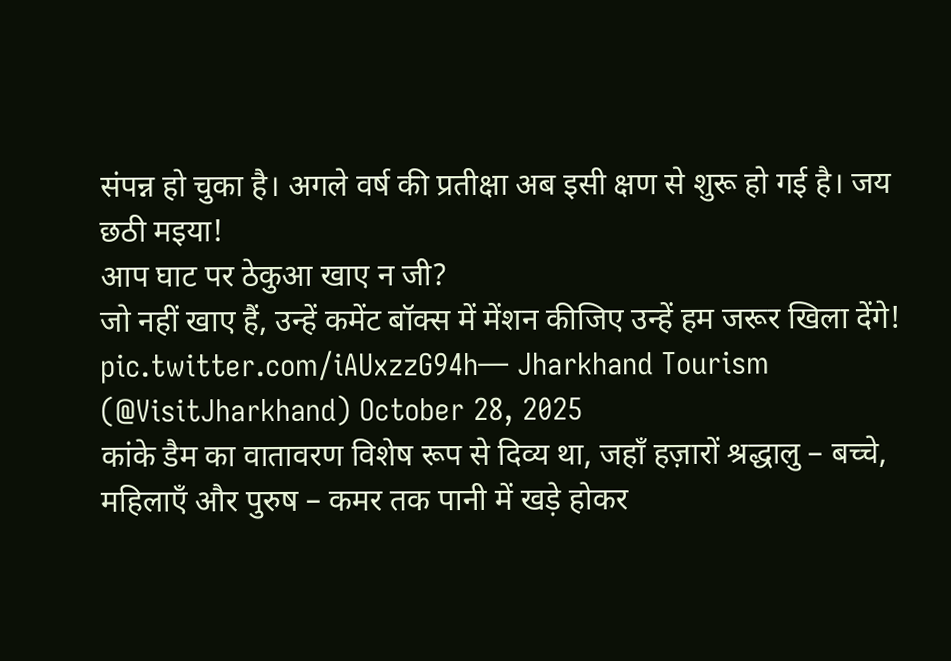संपन्न हो चुका है। अगले वर्ष की प्रतीक्षा अब इसी क्षण से शुरू हो गई है। जय छठी मइया!
आप घाट पर ठेकुआ खाए न जी?
जो नहीं खाए हैं, उन्हें कमेंट बॉक्स में मेंशन कीजिए उन्हें हम जरूर खिला देंगे! pic.twitter.com/iAUxzzG94h— Jharkhand Tourism (@VisitJharkhand) October 28, 2025
कांके डैम का वातावरण विशेष रूप से दिव्य था, जहाँ हज़ारों श्रद्धालु – बच्चे, महिलाएँ और पुरुष – कमर तक पानी में खड़े होकर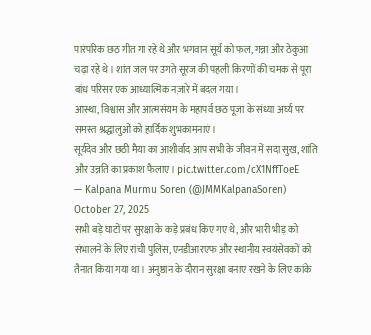पारंपरिक छठ गीत गा रहे थे और भगवान सूर्य को फल, गन्ना और ठेकुआ चढ़ा रहे थे। शांत जल पर उगते सूरज की पहली किरणों की चमक से पूरा बांध परिसर एक आध्यात्मिक नज़ारे में बदल गया।
आस्था, विश्वास और आत्मसंयम के महापर्व छठ पूजा के संध्या अर्घ्य पर समस्त श्रद्धालुओं को हार्दिक शुभकामनाएं।
सूर्यदेव और छठी मैया का आशीर्वाद आप सभी के जीवन में सदा सुख, शांति और उन्नति का प्रकाश फैलाए। pic.twitter.com/cX1NffToeE
— Kalpana Murmu Soren (@JMMKalpanaSoren) October 27, 2025
सभी बड़े घाटों पर सुरक्षा के कड़े प्रबंध किए गए थे, और भारी भीड़ को संभालने के लिए रांची पुलिस, एनडीआरएफ और स्थानीय स्वयंसेवकों को तैनात किया गया था। अनुष्ठान के दौरान सुरक्षा बनाए रखने के लिए कांके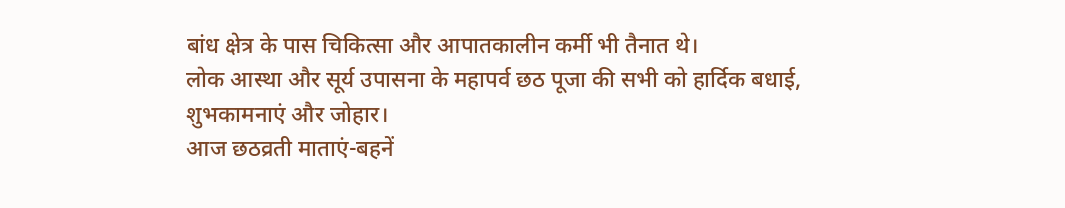बांध क्षेत्र के पास चिकित्सा और आपातकालीन कर्मी भी तैनात थे।
लोक आस्था और सूर्य उपासना के महापर्व छठ पूजा की सभी को हार्दिक बधाई, शुभकामनाएं और जोहार।
आज छठव्रती माताएं-बहनें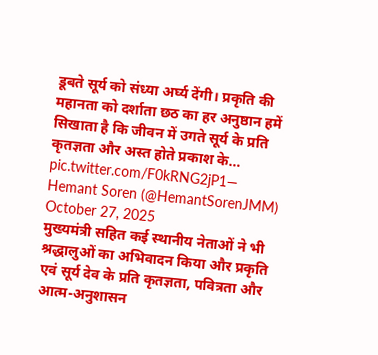डूबते सूर्य को संध्या अर्घ्य देंगी। प्रकृति की महानता को दर्शाता छठ का हर अनुष्ठान हमें सिखाता है कि जीवन में उगते सूर्य के प्रति कृतज्ञता और अस्त होते प्रकाश के… pic.twitter.com/F0kRNG2jP1— Hemant Soren (@HemantSorenJMM) October 27, 2025
मुख्यमंत्री सहित कई स्थानीय नेताओं ने भी श्रद्धालुओं का अभिवादन किया और प्रकृति एवं सूर्य देव के प्रति कृतज्ञता, पवित्रता और आत्म-अनुशासन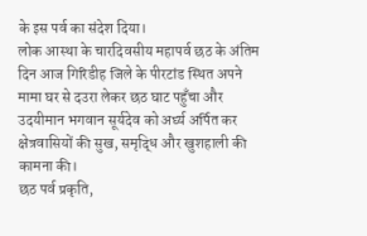के इस पर्व का संदेश दिया।
लोक आस्था के चारदिवसीय महापर्व छठ के अंतिम दिन आज गिरिडीह जिले के पीरटांड स्थित अपने मामा घर से दउरा लेकर छठ घाट पहुँचा और उदयीमान भगवान सूर्यदेव को अर्घ्य अर्पित कर क्षेत्रवासियों की सुख, समृद्धि और खुशहाली की कामना की।
छठ पर्व प्रकृति,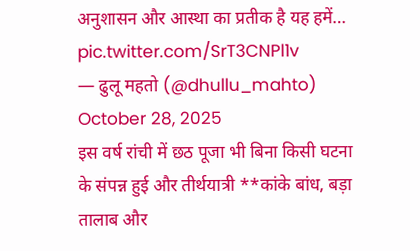अनुशासन और आस्था का प्रतीक है यह हमें… pic.twitter.com/SrT3CNPl1v
— ढुलू महतो (@dhullu_mahto) October 28, 2025
इस वर्ष रांची में छठ पूजा भी बिना किसी घटना के संपन्न हुई और तीर्थयात्री **कांके बांध, बड़ा तालाब और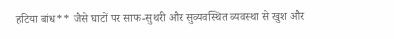हटिया बांध** जैसे घाटों पर साफ-सुथरी और सुव्यवस्थित व्यवस्था से खुश और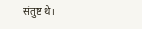संतुष्ट थे।